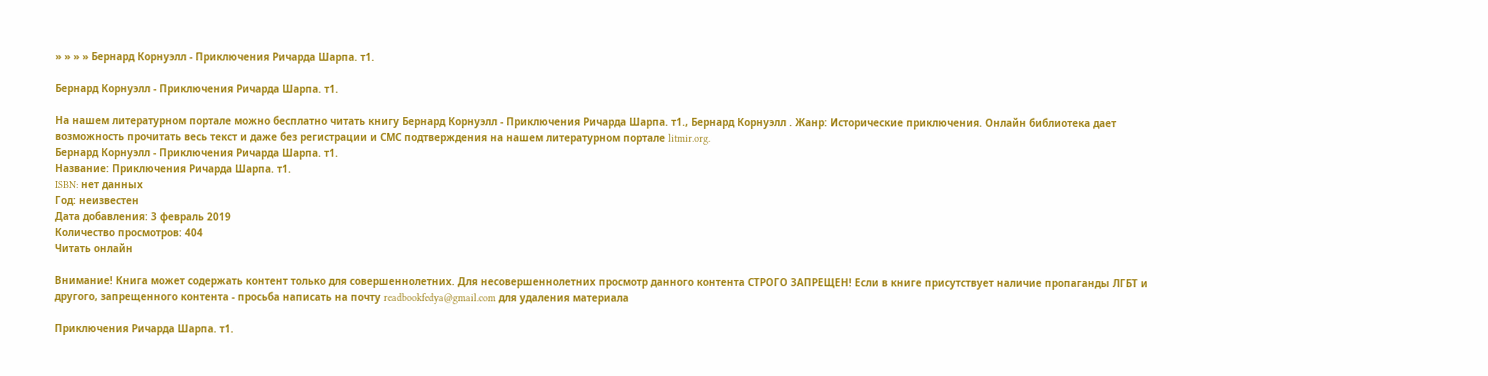» » » » Бернард Корнуэлл - Приключения Ричарда Шарпа. т1.

Бернард Корнуэлл - Приключения Ричарда Шарпа. т1.

На нашем литературном портале можно бесплатно читать книгу Бернард Корнуэлл - Приключения Ричарда Шарпа. т1., Бернард Корнуэлл . Жанр: Исторические приключения. Онлайн библиотека дает возможность прочитать весь текст и даже без регистрации и СМС подтверждения на нашем литературном портале litmir.org.
Бернард Корнуэлл - Приключения Ричарда Шарпа. т1.
Название: Приключения Ричарда Шарпа. т1.
ISBN: нет данных
Год: неизвестен
Дата добавления: 3 февраль 2019
Количество просмотров: 404
Читать онлайн

Внимание! Книга может содержать контент только для совершеннолетних. Для несовершеннолетних просмотр данного контента СТРОГО ЗАПРЕЩЕН! Если в книге присутствует наличие пропаганды ЛГБТ и другого, запрещенного контента - просьба написать на почту readbookfedya@gmail.com для удаления материала

Приключения Ричарда Шарпа. т1.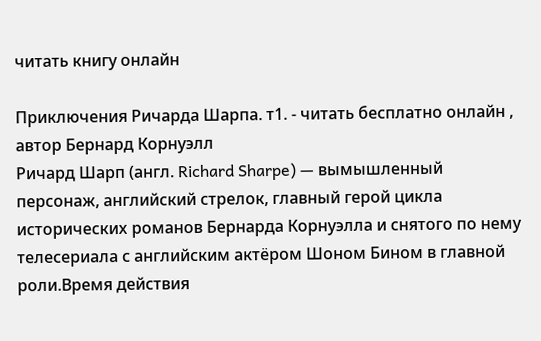читать книгу онлайн

Приключения Ричарда Шарпа. т1. - читать бесплатно онлайн , автор Бернард Корнуэлл
Ричард Шарп (англ. Richard Sharpe) — вымышленный персонаж, английский стрелок, главный герой цикла исторических романов Бернарда Корнуэлла и снятого по нему телесериала с английским актёром Шоном Бином в главной роли.Время действия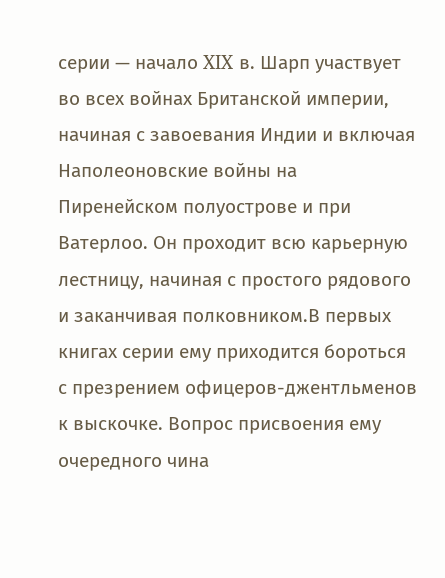серии — начало XIX в. Шарп участвует во всех войнах Британской империи, начиная с завоевания Индии и включая Наполеоновские войны на Пиренейском полуострове и при Ватерлоо. Он проходит всю карьерную лестницу, начиная с простого рядового и заканчивая полковником.В первых книгах серии ему приходится бороться с презрением офицеров-джентльменов к выскочке. Вопрос присвоения ему очередного чина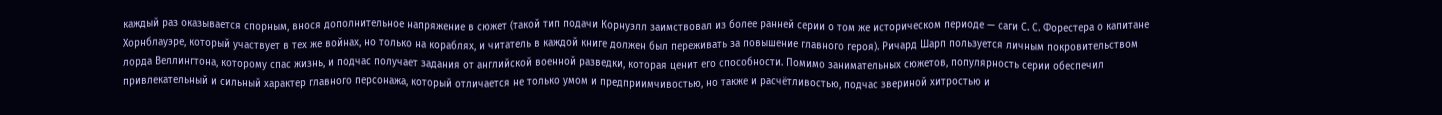каждый раз оказывается спорным, внося дополнительное напряжение в сюжет (такой тип подачи Корнуэлл заимствовал из более ранней серии о том же историческом периоде — саги С. С. Форестера о капитане Хорнблауэре, который участвует в тех же войнах, но только на кораблях, и читатель в каждой книге должен был переживать за повышение главного героя). Ричард Шарп пользуется личным покровительством лорда Веллингтона, которому спас жизнь, и подчас получает задания от английской военной разведки, которая ценит его способности. Помимо занимательных сюжетов, популярность серии обеспечил привлекательный и сильный характер главного персонажа, который отличается не только умом и предприимчивостью, но также и расчётливостью, подчас звериной хитростью и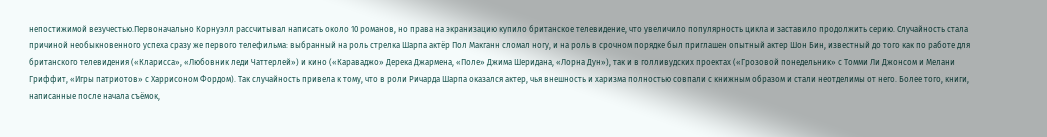непостижимой везучестью.Первоначально Корнуэлл рассчитывал написать около 10 романов, но права на экранизацию купило британское телевидение, что увеличило популярность цикла и заставило продолжить серию. Случайность стала причиной необыкновенного успеха сразу же первого телефильма: выбранный на роль стрелка Шарпа актёр Пол Макганн сломал ногу, и на роль в срочном порядке был приглашен опытный актер Шон Бин, известный до того как по работе для британского телевидения («Кларисса», «Любовник леди Чаттерлей») и кино («Караваджо» Дерека Джармена, «Поле» Джима Шеридана, «Лорна Дун»), так и в голливудских проектах («Грозовой понедельник» с Томми Ли Джонсом и Мелани Гриффит, «Игры патриотов» с Харрисоном Фордом). Так случайность привела к тому, что в роли Ричарда Шарпа оказался актер, чья внешность и харизма полностью совпали с книжным образом и стали неотделимы от него. Более того, книги, написанные после начала съёмок,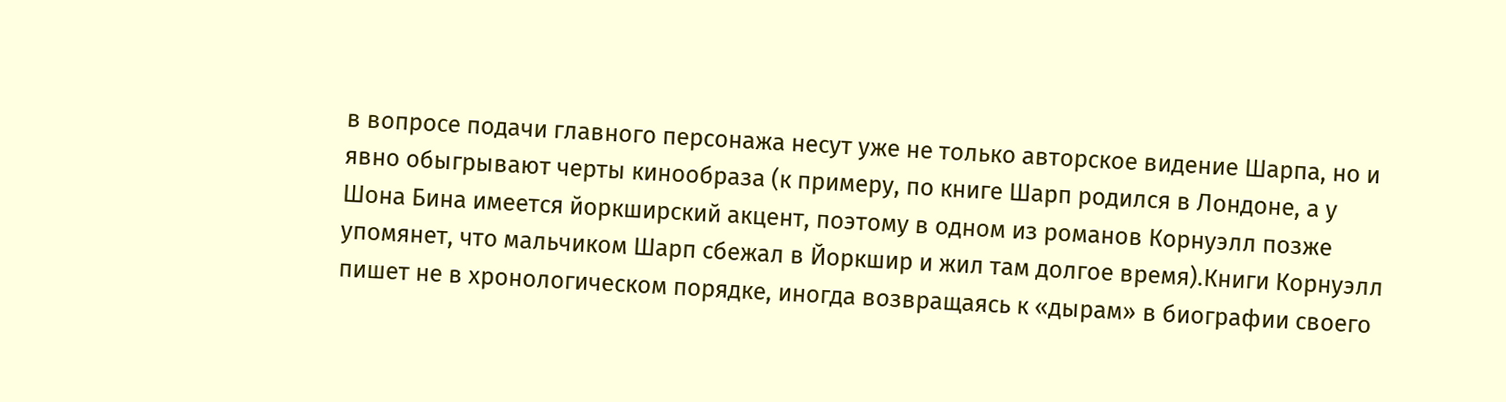в вопросе подачи главного персонажа несут уже не только авторское видение Шарпа, но и явно обыгрывают черты кинообраза (к примеру, по книге Шарп родился в Лондоне, а у Шона Бина имеется йоркширский акцент, поэтому в одном из романов Корнуэлл позже упомянет, что мальчиком Шарп сбежал в Йоркшир и жил там долгое время).Книги Корнуэлл пишет не в хронологическом порядке, иногда возвращаясь к «дырам» в биографии своего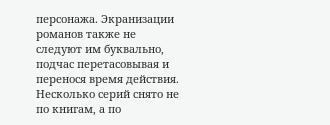персонажа. Экранизации романов также не следуют им буквально, подчас перетасовывая и перенося время действия. Несколько серий снято не по книгам, а по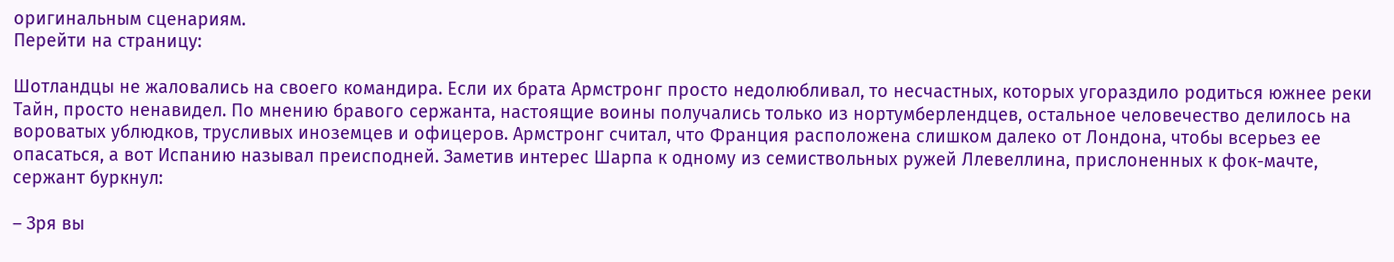оригинальным сценариям.
Перейти на страницу:

Шотландцы не жаловались на своего командира. Если их брата Армстронг просто недолюбливал, то несчастных, которых угораздило родиться южнее реки Тайн, просто ненавидел. По мнению бравого сержанта, настоящие воины получались только из нортумберлендцев, остальное человечество делилось на вороватых ублюдков, трусливых иноземцев и офицеров. Армстронг считал, что Франция расположена слишком далеко от Лондона, чтобы всерьез ее опасаться, а вот Испанию называл преисподней. Заметив интерес Шарпа к одному из семиствольных ружей Ллевеллина, прислоненных к фок-мачте, сержант буркнул:

– Зря вы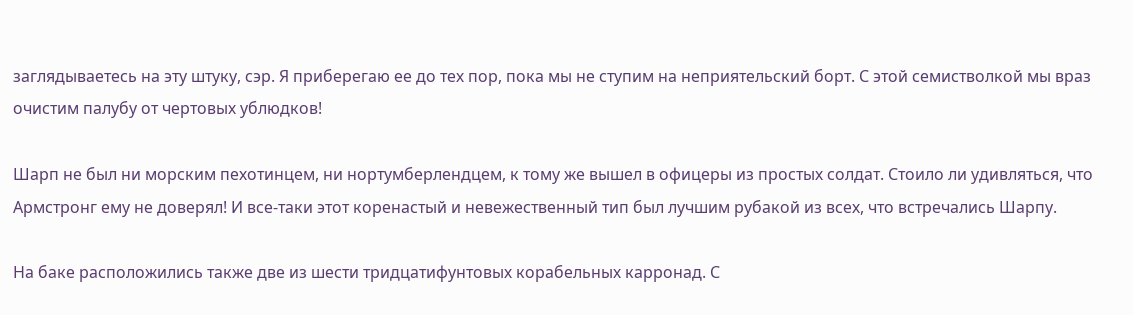заглядываетесь на эту штуку, сэр. Я приберегаю ее до тех пор, пока мы не ступим на неприятельский борт. С этой семистволкой мы враз очистим палубу от чертовых ублюдков!

Шарп не был ни морским пехотинцем, ни нортумберлендцем, к тому же вышел в офицеры из простых солдат. Стоило ли удивляться, что Армстронг ему не доверял! И все-таки этот коренастый и невежественный тип был лучшим рубакой из всех, что встречались Шарпу.

На баке расположились также две из шести тридцатифунтовых корабельных карронад. С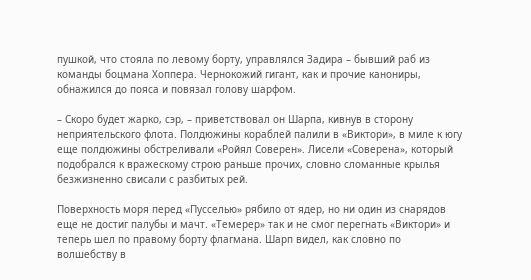пушкой, что стояла по левому борту, управлялся Задира – бывший раб из команды боцмана Хоппера. Чернокожий гигант, как и прочие канониры, обнажился до пояса и повязал голову шарфом.

– Скоро будет жарко, сэр, – приветствовал он Шарпа, кивнув в сторону неприятельского флота. Полдюжины кораблей палили в «Виктори», в миле к югу еще полдюжины обстреливали «Ройял Соверен». Лисели «Соверена», который подобрался к вражескому строю раньше прочих, словно сломанные крылья безжизненно свисали с разбитых рей.

Поверхность моря перед «Пусселью» рябило от ядер, но ни один из снарядов еще не достиг палубы и мачт. «Темерер» так и не смог перегнать «Виктори» и теперь шел по правому борту флагмана. Шарп видел, как словно по волшебству в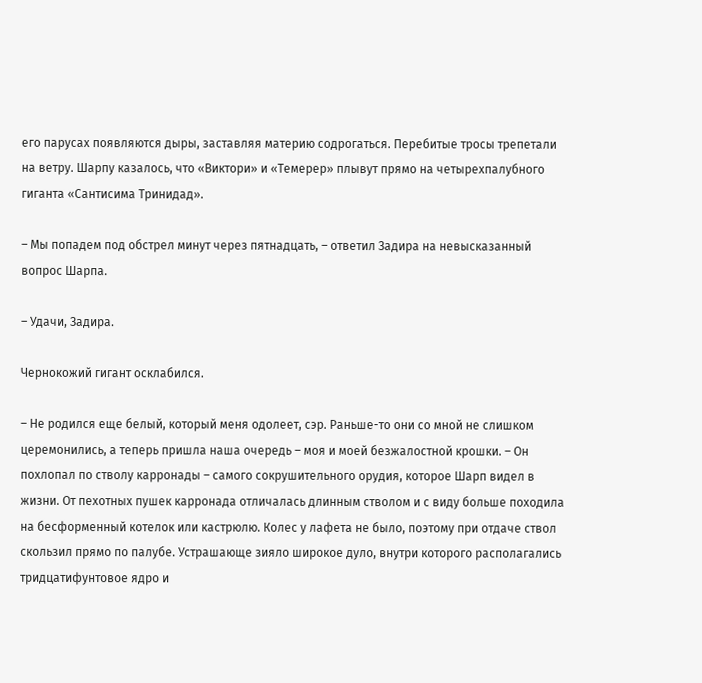его парусах появляются дыры, заставляя материю содрогаться. Перебитые тросы трепетали на ветру. Шарпу казалось, что «Виктори» и «Темерер» плывут прямо на четырехпалубного гиганта «Сантисима Тринидад».

– Мы попадем под обстрел минут через пятнадцать, – ответил Задира на невысказанный вопрос Шарпа.

– Удачи, Задира.

Чернокожий гигант осклабился.

– Не родился еще белый, который меня одолеет, сэр. Раньше-то они со мной не слишком церемонились, а теперь пришла наша очередь – моя и моей безжалостной крошки. – Он похлопал по стволу карронады – самого сокрушительного орудия, которое Шарп видел в жизни. От пехотных пушек карронада отличалась длинным стволом и с виду больше походила на бесформенный котелок или кастрюлю. Колес у лафета не было, поэтому при отдаче ствол скользил прямо по палубе. Устрашающе зияло широкое дуло, внутри которого располагались тридцатифунтовое ядро и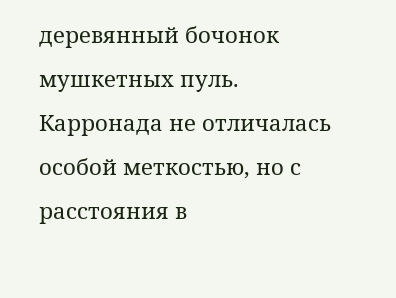деревянный бочонок мушкетных пуль. Карронада не отличалась особой меткостью, но с расстояния в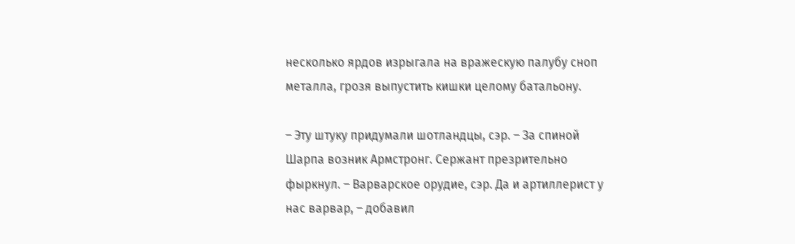несколько ярдов изрыгала на вражескую палубу сноп металла, грозя выпустить кишки целому батальону.

– Эту штуку придумали шотландцы, сэр. – За спиной Шарпа возник Армстронг. Сержант презрительно фыркнул. – Варварское орудие, сэр. Да и артиллерист у нас варвар, – добавил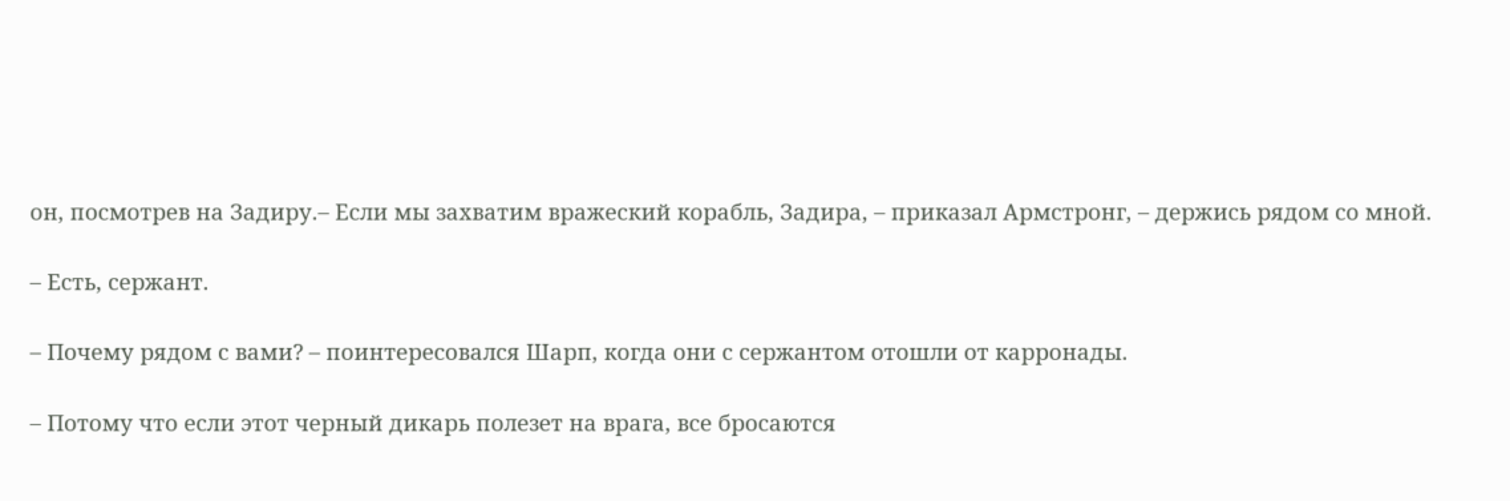он, посмотрев на Задиру.– Если мы захватим вражеский корабль, Задира, – приказал Армстронг, – держись рядом со мной.

– Есть, сержант.

– Почему рядом с вами? – поинтересовался Шарп, когда они с сержантом отошли от карронады.

– Потому что если этот черный дикарь полезет на врага, все бросаются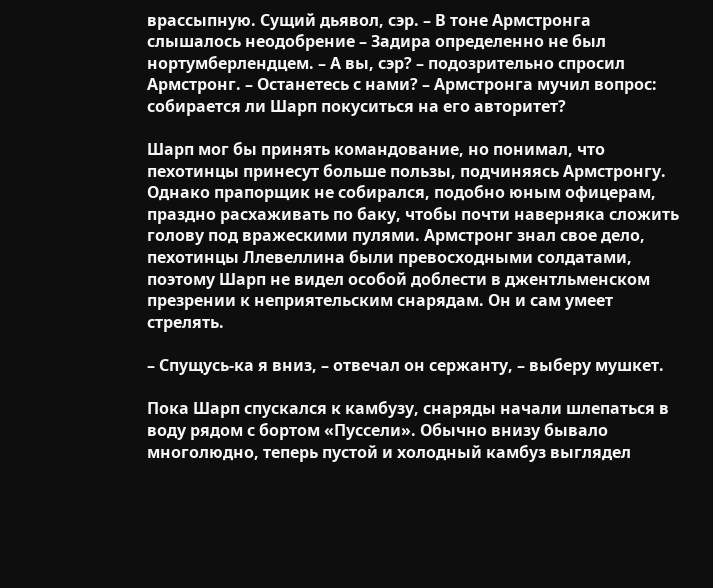врассыпную. Сущий дьявол, сэр. – В тоне Армстронга слышалось неодобрение – Задира определенно не был нортумберлендцем. – А вы, сэр? – подозрительно спросил Армстронг. – Останетесь с нами? – Армстронга мучил вопрос: собирается ли Шарп покуситься на его авторитет?

Шарп мог бы принять командование, но понимал, что пехотинцы принесут больше пользы, подчиняясь Армстронгу. Однако прапорщик не собирался, подобно юным офицерам, праздно расхаживать по баку, чтобы почти наверняка сложить голову под вражескими пулями. Армстронг знал свое дело, пехотинцы Ллевеллина были превосходными солдатами, поэтому Шарп не видел особой доблести в джентльменском презрении к неприятельским снарядам. Он и сам умеет стрелять.

– Спущусь-ка я вниз, – отвечал он сержанту, – выберу мушкет.

Пока Шарп спускался к камбузу, снаряды начали шлепаться в воду рядом с бортом «Пуссели». Обычно внизу бывало многолюдно, теперь пустой и холодный камбуз выглядел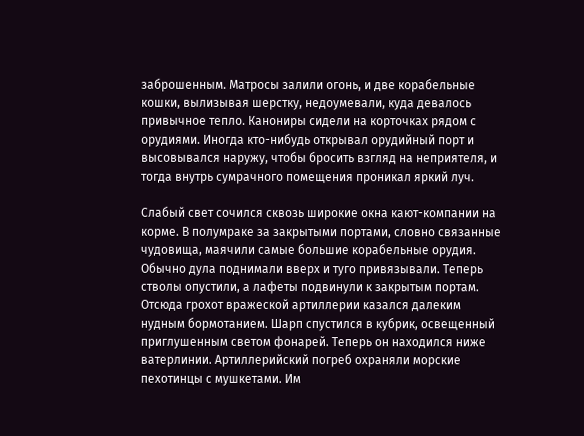заброшенным. Матросы залили огонь, и две корабельные кошки, вылизывая шерстку, недоумевали, куда девалось привычное тепло. Канониры сидели на корточках рядом с орудиями. Иногда кто-нибудь открывал орудийный порт и высовывался наружу, чтобы бросить взгляд на неприятеля, и тогда внутрь сумрачного помещения проникал яркий луч.

Слабый свет сочился сквозь широкие окна кают-компании на корме. В полумраке за закрытыми портами, словно связанные чудовища, маячили самые большие корабельные орудия. Обычно дула поднимали вверх и туго привязывали. Теперь стволы опустили, а лафеты подвинули к закрытым портам. Отсюда грохот вражеской артиллерии казался далеким нудным бормотанием. Шарп спустился в кубрик, освещенный приглушенным светом фонарей. Теперь он находился ниже ватерлинии. Артиллерийский погреб охраняли морские пехотинцы с мушкетами. Им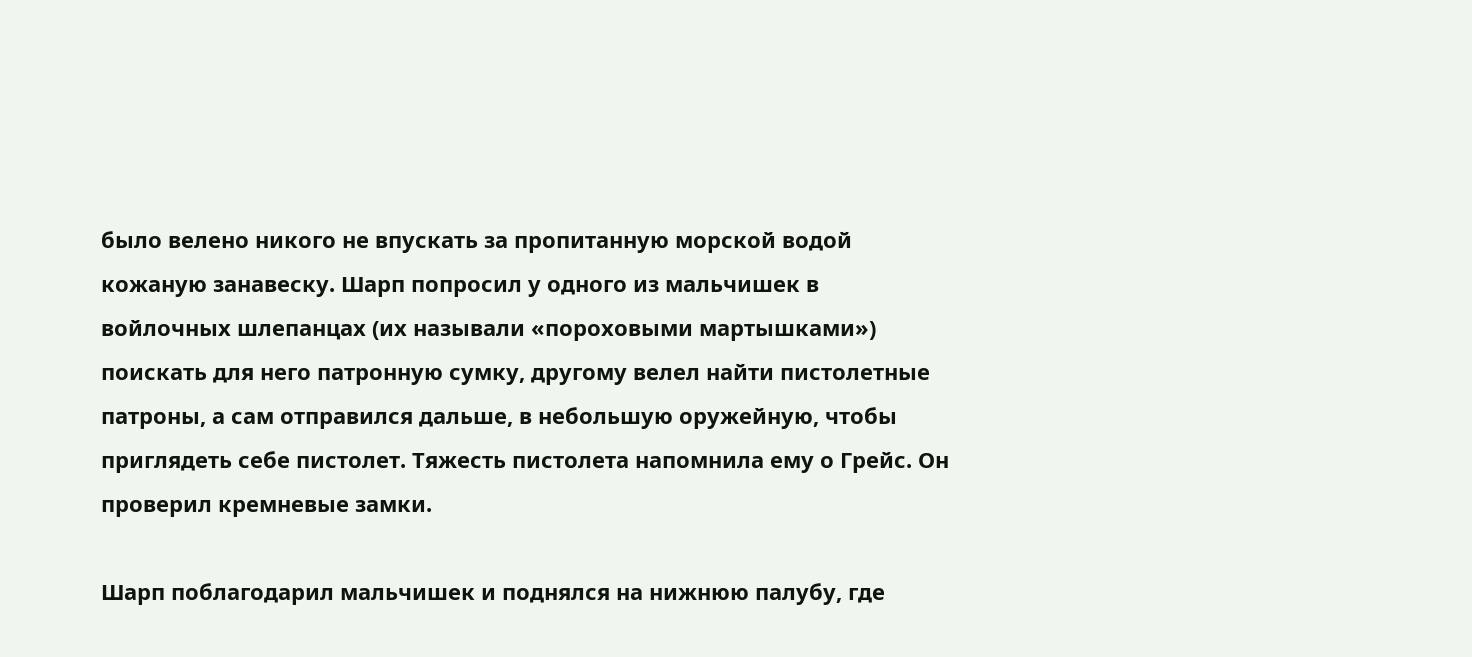было велено никого не впускать за пропитанную морской водой кожаную занавеску. Шарп попросил у одного из мальчишек в войлочных шлепанцах (их называли «пороховыми мартышками») поискать для него патронную сумку, другому велел найти пистолетные патроны, а сам отправился дальше, в небольшую оружейную, чтобы приглядеть себе пистолет. Тяжесть пистолета напомнила ему о Грейс. Он проверил кремневые замки.

Шарп поблагодарил мальчишек и поднялся на нижнюю палубу, где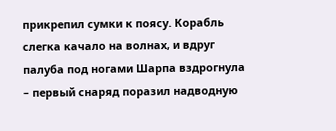прикрепил сумки к поясу. Корабль слегка качало на волнах, и вдруг палуба под ногами Шарпа вздрогнула – первый снаряд поразил надводную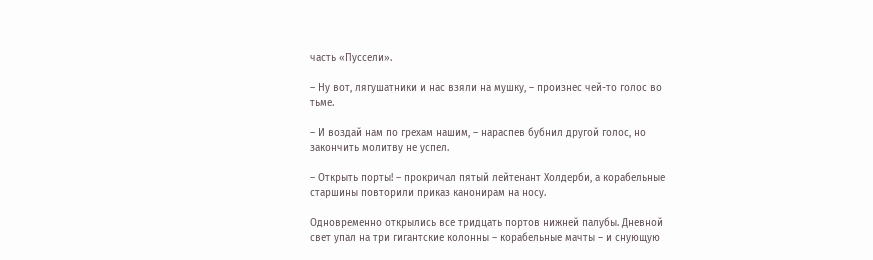часть «Пуссели».

– Ну вот, лягушатники и нас взяли на мушку, – произнес чей-то голос во тьме.

– И воздай нам по грехам нашим, – нараспев бубнил другой голос, но закончить молитву не успел.

– Открыть порты! – прокричал пятый лейтенант Холдерби, а корабельные старшины повторили приказ канонирам на носу.

Одновременно открылись все тридцать портов нижней палубы. Дневной свет упал на три гигантские колонны – корабельные мачты – и снующую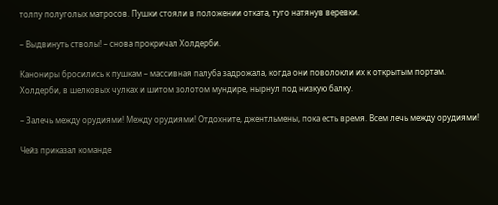толпу полуголых матросов. Пушки стояли в положении отката, туго натянув веревки.

– Выдвинуть стволы! – снова прокричал Холдерби.

Канониры бросились к пушкам – массивная палуба задрожала, когда они поволокли их к открытым портам. Холдерби, в шелковых чулках и шитом золотом мундире, нырнул под низкую балку.

– Залечь между орудиями! Между орудиями! Отдохните, джентльмены, пока есть время. Всем лечь между орудиями!

Чейз приказал команде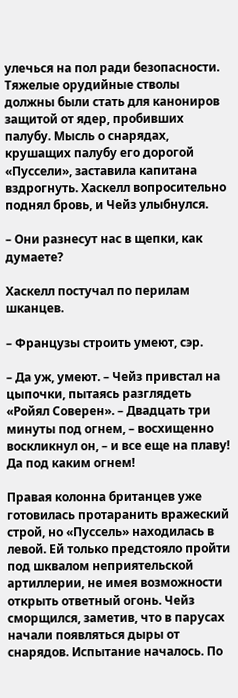улечься на пол ради безопасности. Тяжелые орудийные стволы должны были стать для канониров защитой от ядер, пробивших палубу. Мысль о снарядах, крушащих палубу его дорогой «Пуссели», заставила капитана вздрогнуть. Хаскелл вопросительно поднял бровь, и Чейз улыбнулся.

– Они разнесут нас в щепки, как думаете?

Хаскелл постучал по перилам шканцев.

– Французы строить умеют, сэр.

– Да уж, умеют. – Чейз привстал на цыпочки, пытаясь разглядеть «Ройял Соверен». – Двадцать три минуты под огнем, – восхищенно воскликнул он, – и все еще на плаву! Да под каким огнем!

Правая колонна британцев уже готовилась протаранить вражеский строй, но «Пуссель» находилась в левой. Ей только предстояло пройти под шквалом неприятельской артиллерии, не имея возможности открыть ответный огонь. Чейз сморщился, заметив, что в парусах начали появляться дыры от снарядов. Испытание началось. По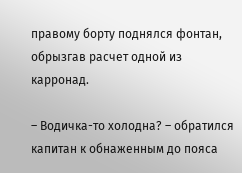правому борту поднялся фонтан, обрызгав расчет одной из карронад.

– Водичка-то холодна? – обратился капитан к обнаженным до пояса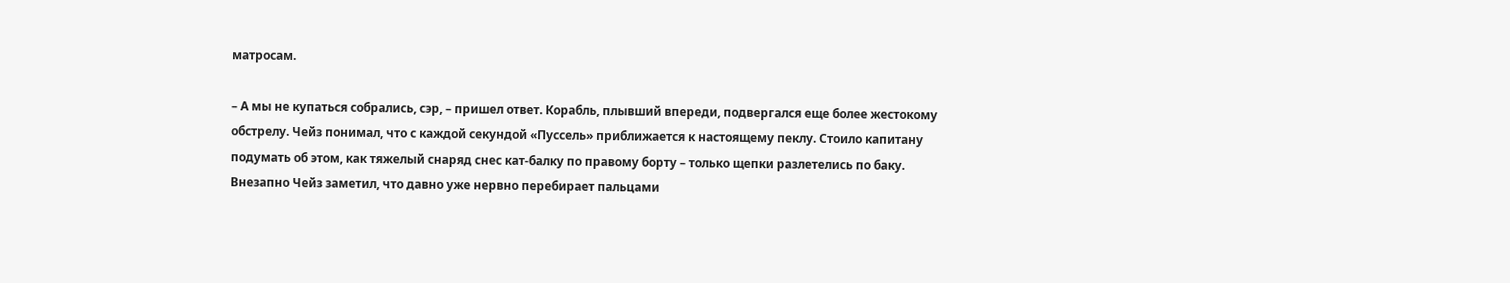матросам.

– А мы не купаться собрались, сэр, – пришел ответ. Корабль, плывший впереди, подвергался еще более жестокому обстрелу. Чейз понимал, что с каждой секундой «Пуссель» приближается к настоящему пеклу. Стоило капитану подумать об этом, как тяжелый снаряд снес кат-балку по правому борту – только щепки разлетелись по баку. Внезапно Чейз заметил, что давно уже нервно перебирает пальцами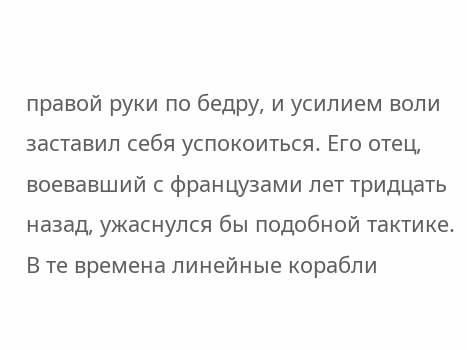правой руки по бедру, и усилием воли заставил себя успокоиться. Его отец, воевавший с французами лет тридцать назад, ужаснулся бы подобной тактике. В те времена линейные корабли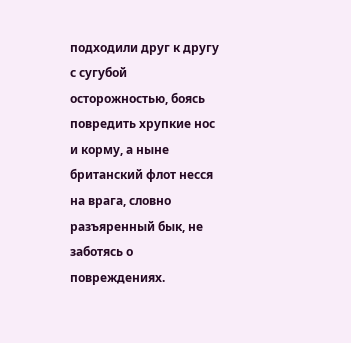подходили друг к другу с сугубой осторожностью, боясь повредить хрупкие нос и корму, а ныне британский флот несся на врага, словно разъяренный бык, не заботясь о повреждениях.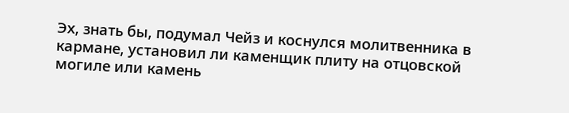Эх, знать бы, подумал Чейз и коснулся молитвенника в кармане, установил ли каменщик плиту на отцовской могиле или камень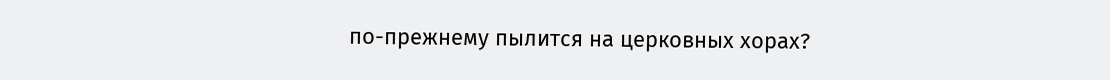по-прежнему пылится на церковных хорах?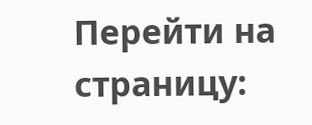Перейти на страницу: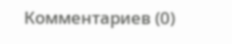Комментариев (0)